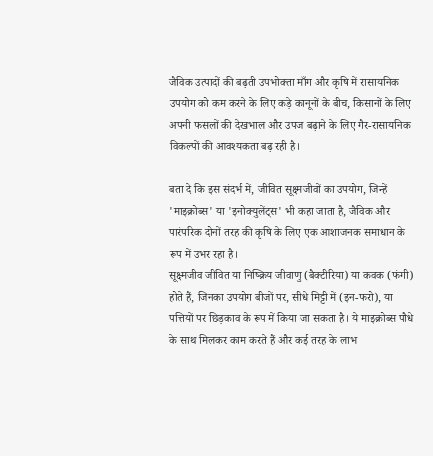जैविक उत्पादों की बढ़ती उपभोक्ता माँग और कृषि में रासायनिक उपयोग को कम करने के लिए कड़े कानूनों के बीच, किसानों के लिए अपनी फसलों की देखभाल और उपज बढ़ाने के लिए गैर-रासायनिक विकल्पों की आवश्यकता बढ़ रही है।

बता दे कि इस संदर्भ में, जीवित सूक्ष्मजीवों का उपयोग, जिन्हें 'माइक्रोब्स' या 'इनोक्युलेंट्स' भी कहा जाता है, जैविक और पारंपरिक दोनों तरह की कृषि के लिए एक आशाजनक समाधान के रूप में उभर रहा है।
सूक्ष्मजीव जीवित या निष्क्रिय जीवाणु (बैक्टीरिया) या कवक (फंगी) होते हैं, जिनका उपयोग बीजों पर, सीधे मिट्टी में (इन-फरो), या पत्तियों पर छिड़काव के रूप में किया जा सकता है। ये माइक्रोब्स पौधे के साथ मिलकर काम करते हैं और कई तरह के लाभ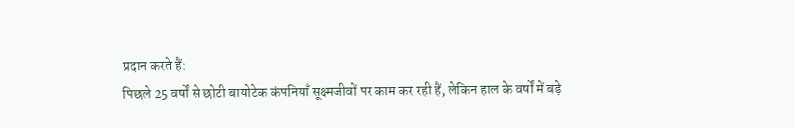प्रदान करते हैं:
पिछले 25 वर्षों से छोटी बायोटेक कंपनियाँ सूक्ष्मजीवों पर काम कर रही हैं, लेकिन हाल के वर्षों में बड़े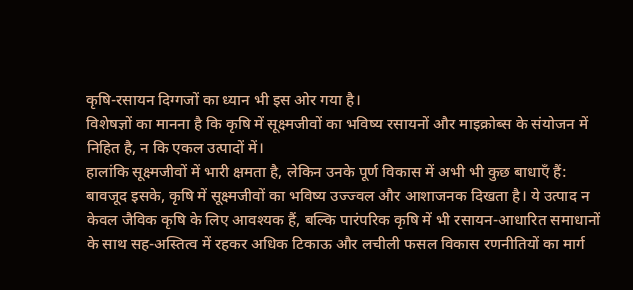कृषि-रसायन दिग्गजों का ध्यान भी इस ओर गया है।
विशेषज्ञों का मानना है कि कृषि में सूक्ष्मजीवों का भविष्य रसायनों और माइक्रोब्स के संयोजन में निहित है, न कि एकल उत्पादों में।
हालांकि सूक्ष्मजीवों में भारी क्षमता है, लेकिन उनके पूर्ण विकास में अभी भी कुछ बाधाएँ हैं:
बावजूद इसके, कृषि में सूक्ष्मजीवों का भविष्य उज्ज्वल और आशाजनक दिखता है। ये उत्पाद न केवल जैविक कृषि के लिए आवश्यक हैं, बल्कि पारंपरिक कृषि में भी रसायन-आधारित समाधानों के साथ सह-अस्तित्व में रहकर अधिक टिकाऊ और लचीली फसल विकास रणनीतियों का मार्ग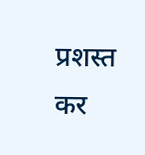प्रशस्त कर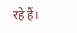रहे हैं।